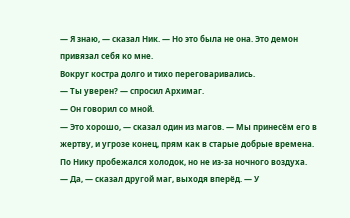— Я знаю, — сказал Ник. — Но это была не она. Это демон привязал себя ко мне.
Вокруг костра долго и тихо переговаривались.
— Ты уверен? — спросил Архимаг.
— Он говорил со мной.
— Это хорошо, — сказал один из магов. — Мы принесём его в жертву, и угрозе конец, прям как в старые добрые времена.
По Нику пробежался холодок, но не из-за ночного воздуха.
— Да, — сказал другой маг, выходя вперёд. — У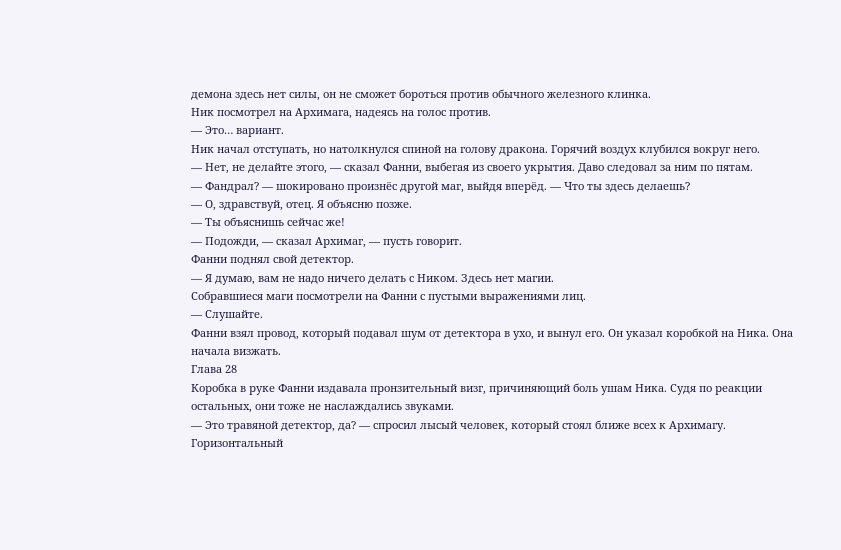демона здесь нет силы, он не сможет бороться против обычного железного клинка.
Ник посмотрел на Архимага, надеясь на голос против.
— Это… вариант.
Ник начал отступать, но натолкнулся спиной на голову дракона. Горячий воздух клубился вокруг него.
— Нет, не делайте этого, — сказал Фанни, выбегая из своего укрытия. Даво следовал за ним по пятам.
— Фандрал? — шокировано произнёс другой маг, выйдя вперёд. — Что ты здесь делаешь?
— О, здравствуй, отец. Я объясню позже.
— Ты объяснишь сейчас же!
— Подожди, — сказал Архимаг, — пусть говорит.
Фанни поднял свой детектор.
— Я думаю, вам не надо ничего делать с Ником. Здесь нет магии.
Собравшиеся маги посмотрели на Фанни с пустыми выражениями лиц.
— Слушайте.
Фанни взял провод, который подавал шум от детектора в ухо, и вынул его. Он указал коробкой на Ника. Она начала визжать.
Глава 28
Коробка в руке Фанни издавала пронзительный визг, причиняющий боль ушам Ника. Судя по реакции остальных, они тоже не наслаждались звуками.
— Это травяной детектор, да? — спросил лысый человек, который стоял ближе всех к Архимагу. Горизонтальный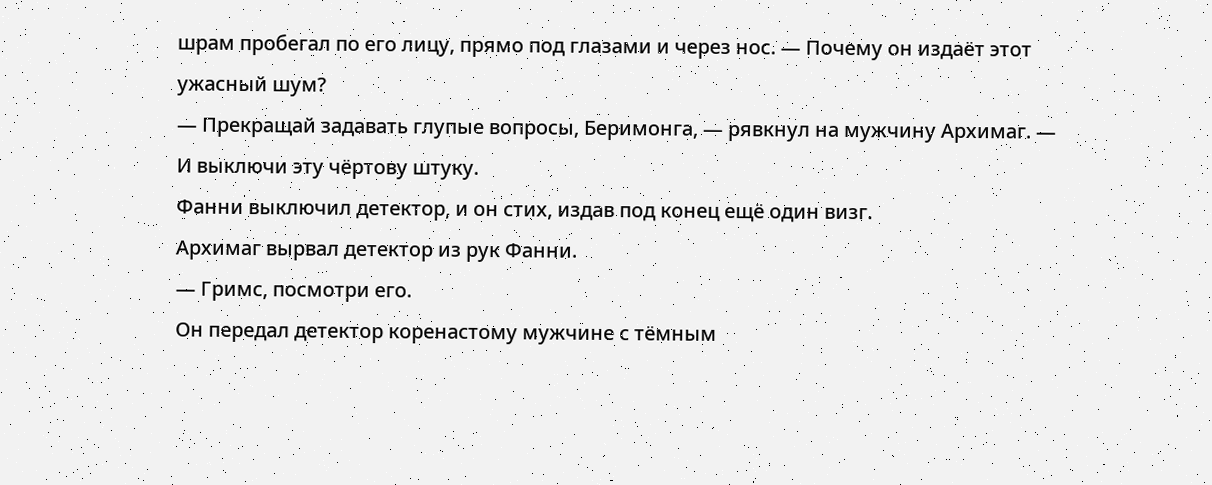шрам пробегал по его лицу, прямо под глазами и через нос. — Почему он издаёт этот ужасный шум?
— Прекращай задавать глупые вопросы, Беримонга, — рявкнул на мужчину Архимаг. — И выключи эту чёртову штуку.
Фанни выключил детектор, и он стих, издав под конец ещё один визг.
Архимаг вырвал детектор из рук Фанни.
— Гримс, посмотри его.
Он передал детектор коренастому мужчине с тёмным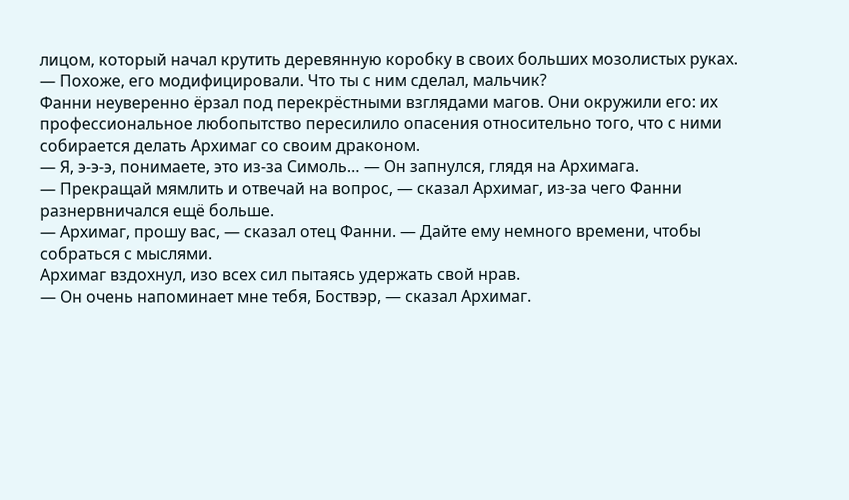лицом, который начал крутить деревянную коробку в своих больших мозолистых руках.
— Похоже, его модифицировали. Что ты с ним сделал, мальчик?
Фанни неуверенно ёрзал под перекрёстными взглядами магов. Они окружили его: их профессиональное любопытство пересилило опасения относительно того, что с ними собирается делать Архимаг со своим драконом.
— Я, э-э-э, понимаете, это из-за Симоль… — Он запнулся, глядя на Архимага.
— Прекращай мямлить и отвечай на вопрос, — сказал Архимаг, из-за чего Фанни разнервничался ещё больше.
— Архимаг, прошу вас, — сказал отец Фанни. — Дайте ему немного времени, чтобы собраться с мыслями.
Архимаг вздохнул, изо всех сил пытаясь удержать свой нрав.
— Он очень напоминает мне тебя, Боствэр, — сказал Архимаг.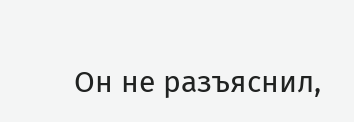Он не разъяснил,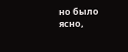но было ясно,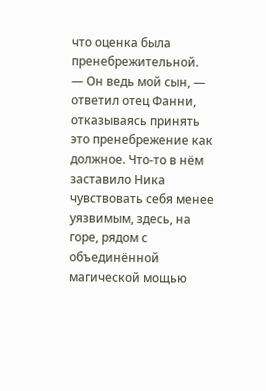что оценка была пренебрежительной.
— Он ведь мой сын, — ответил отец Фанни, отказываясь принять это пренебрежение как должное. Что-то в нём заставило Ника чувствовать себя менее уязвимым, здесь, на горе, рядом с объединённой магической мощью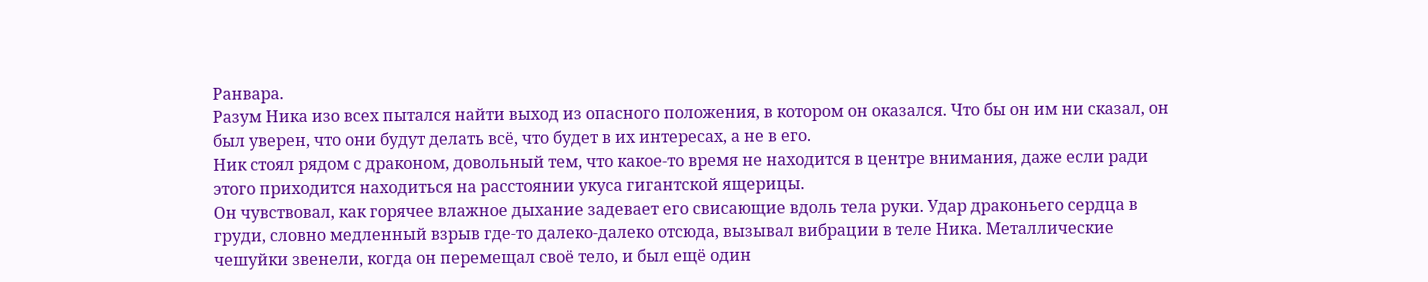Ранвара.
Разум Ника изо всех пытался найти выход из опасного положения, в котором он оказался. Что бы он им ни сказал, он был уверен, что они будут делать всё, что будет в их интересах, а не в его.
Ник стоял рядом с драконом, довольный тем, что какое-то время не находится в центре внимания, даже если ради этого приходится находиться на расстоянии укуса гигантской ящерицы.
Он чувствовал, как горячее влажное дыхание задевает его свисающие вдоль тела руки. Удар драконьего сердца в груди, словно медленный взрыв где-то далеко-далеко отсюда, вызывал вибрации в теле Ника. Металлические чешуйки звенели, когда он перемещал своё тело, и был ещё один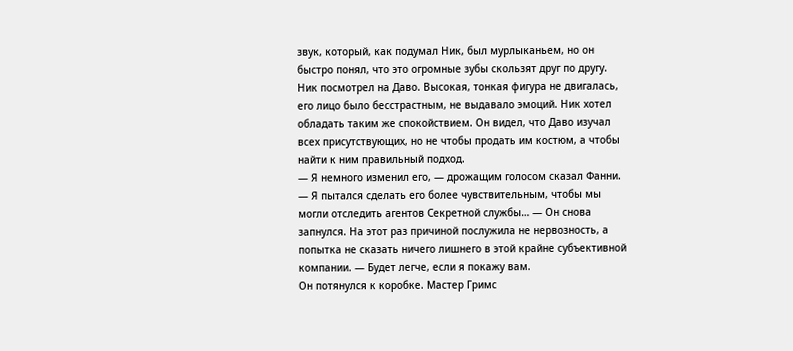звук, который, как подумал Ник, был мурлыканьем, но он быстро понял, что это огромные зубы скользят друг по другу.
Ник посмотрел на Даво. Высокая, тонкая фигура не двигалась, его лицо было бесстрастным, не выдавало эмоций. Ник хотел обладать таким же спокойствием. Он видел, что Даво изучал всех присутствующих, но не чтобы продать им костюм, а чтобы найти к ним правильный подход.
— Я немного изменил его, — дрожащим голосом сказал Фанни. — Я пытался сделать его более чувствительным, чтобы мы могли отследить агентов Секретной службы… — Он снова запнулся. На этот раз причиной послужила не нервозность, а попытка не сказать ничего лишнего в этой крайне субъективной компании. — Будет легче, если я покажу вам.
Он потянулся к коробке. Мастер Гримс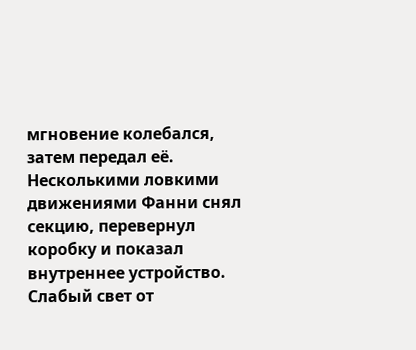мгновение колебался, затем передал её. Несколькими ловкими движениями Фанни снял секцию, перевернул коробку и показал внутреннее устройство. Слабый свет от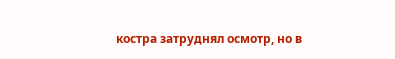костра затруднял осмотр, но в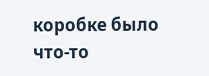коробке было что-то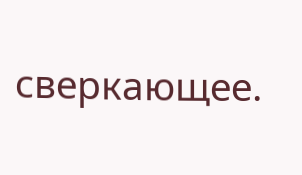сверкающее.